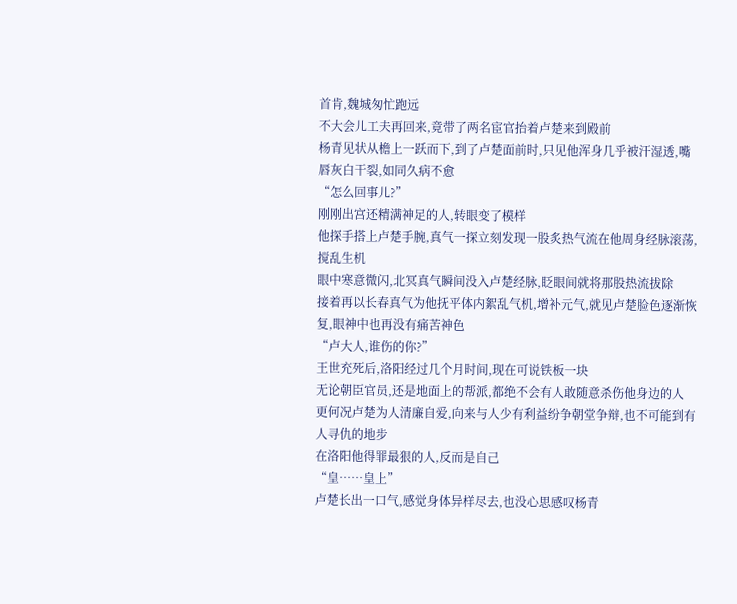首肯,魏城匆忙跑远
不大会儿工夫再回来,竟带了两名宦官抬着卢楚来到殿前
杨青见状从檐上一跃而下,到了卢楚面前时,只见他浑身几乎被汗湿透,嘴唇灰白干裂,如同久病不愈
“怎么回事儿?”
刚刚出宫还精满神足的人,转眼变了模样
他探手搭上卢楚手腕,真气一探立刻发现一股炙热气流在他周身经脉滚荡,搅乱生机
眼中寒意微闪,北冥真气瞬间没入卢楚经脉,眨眼间就将那股热流拔除
接着再以长春真气为他抚平体内絮乱气机,增补元气,就见卢楚脸色逐渐恢复,眼神中也再没有痛苦神色
“卢大人,谁伤的你?”
王世充死后,洛阳经过几个月时间,现在可说铁板一块
无论朝臣官员,还是地面上的帮派,都绝不会有人敢随意杀伤他身边的人
更何况卢楚为人清廉自爱,向来与人少有利益纷争朝堂争辩,也不可能到有人寻仇的地步
在洛阳他得罪最狠的人,反而是自己
“皇……皇上”
卢楚长出一口气,感觉身体异样尽去,也没心思感叹杨青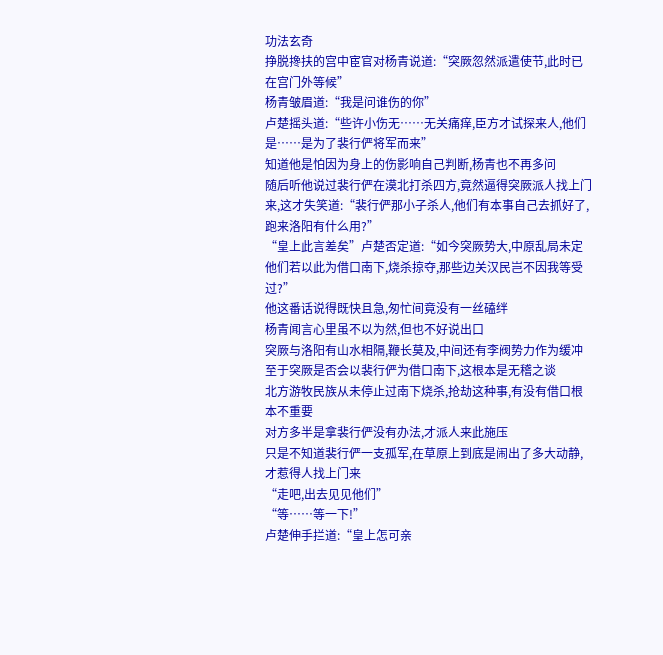功法玄奇
挣脱搀扶的宫中宦官对杨青说道:“突厥忽然派遣使节,此时已在宫门外等候”
杨青皱眉道:“我是问谁伤的你”
卢楚摇头道:“些许小伤无……无关痛痒,臣方才试探来人,他们是……是为了裴行俨将军而来”
知道他是怕因为身上的伤影响自己判断,杨青也不再多问
随后听他说过裴行俨在漠北打杀四方,竟然逼得突厥派人找上门来,这才失笑道:“裴行俨那小子杀人,他们有本事自己去抓好了,跑来洛阳有什么用?”
“皇上此言差矣”卢楚否定道:“如今突厥势大,中原乱局未定他们若以此为借口南下,烧杀掠夺,那些边关汉民岂不因我等受过?”
他这番话说得既快且急,匆忙间竟没有一丝磕绊
杨青闻言心里虽不以为然,但也不好说出口
突厥与洛阳有山水相隔,鞭长莫及,中间还有李阀势力作为缓冲
至于突厥是否会以裴行俨为借口南下,这根本是无稽之谈
北方游牧民族从未停止过南下烧杀,抢劫这种事,有没有借口根本不重要
对方多半是拿裴行俨没有办法,才派人来此施压
只是不知道裴行俨一支孤军,在草原上到底是闹出了多大动静,才惹得人找上门来
“走吧,出去见见他们”
“等……等一下!”
卢楚伸手拦道:“皇上怎可亲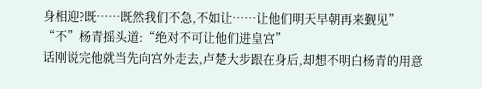身相迎?既……既然我们不急,不如让……让他们明天早朝再来觐见”
“不”杨青摇头道:“绝对不可让他们进皇宫”
话刚说完他就当先向宫外走去,卢楚大步跟在身后,却想不明白杨青的用意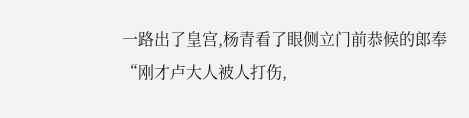一路出了皇宫,杨青看了眼侧立门前恭候的郎奉
“刚才卢大人被人打伤,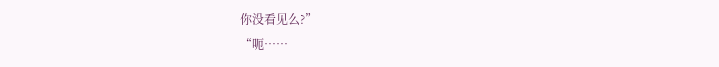你没看见么?”
“呃……